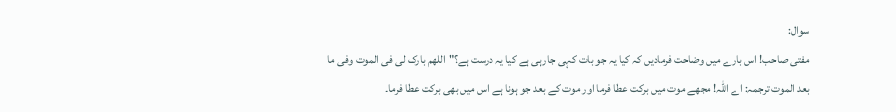سوال:
مفتی صاحب! اس بارے میں وضاحت فرمادیں کہ کیا یہ جو بات کہی جارہی ہے کیا یہ درست ہے؟"اللھم بارک لی فی الموت وفی ما بعد الموت ترجمہ: اے اللہ! مجھے موت میں برکت عطا فرما اور موت کے بعد جو ہونا ہے اس میں بھی برکت عطا فرما۔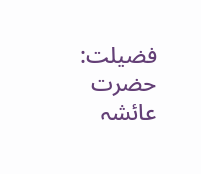فضیلت: حضرت عائشہ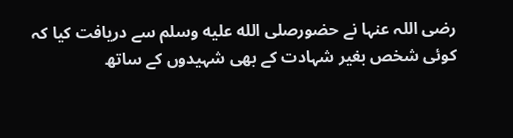رضی اللہ عنہا نے حضورصلى الله عليه وسلم سے دریافت کیا کہ کوئی شخص بغیر شہادت کے بھی شہیدوں کے ساتھ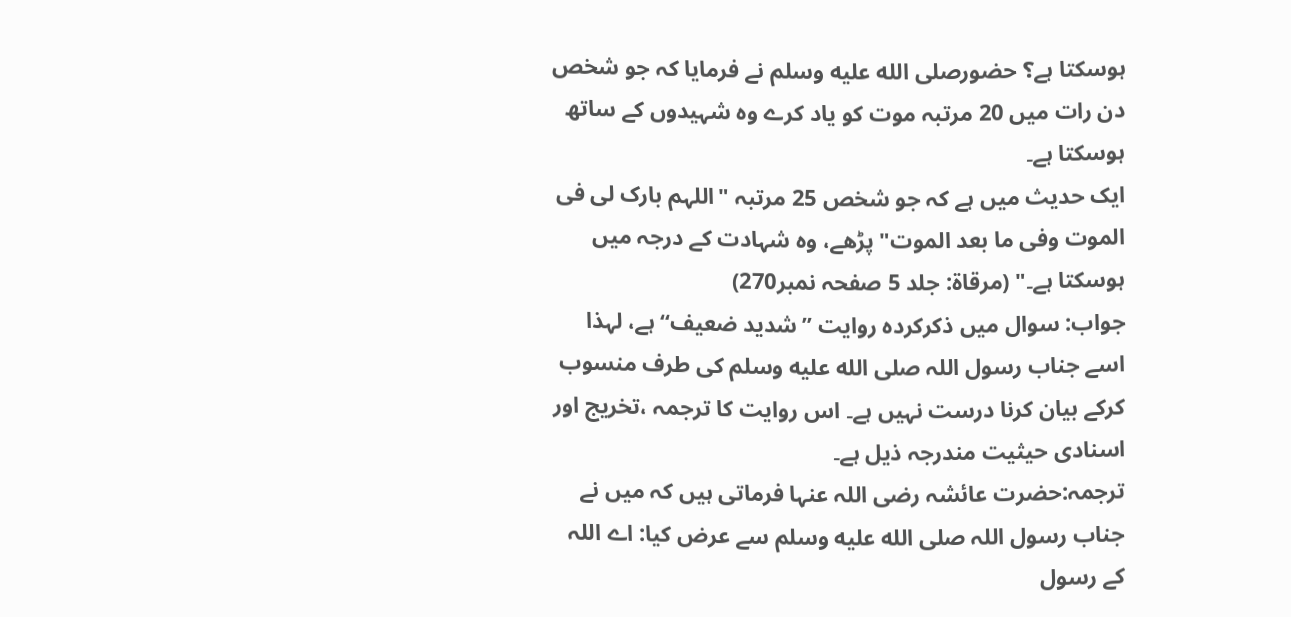ہوسکتا ہے؟ حضورصلى الله عليه وسلم نے فرمایا کہ جو شخص دن رات میں 20 مرتبہ موت کو یاد کرے وہ شہیدوں کے ساتھ ہوسکتا ہے۔
ایک حدیث میں ہے کہ جو شخص 25 مرتبہ "اللہم بارک لی فی الموت وفی ما بعد الموت" پڑھے، وہ شہادت کے درجہ میں ہوسکتا ہے۔" (مرقاۃ: جلد 5 صفحہ نمبر270)
جواب: سوال میں ذکرکردہ روایت ’’شدید ضعیف‘‘ ہے، لہذا اسے جناب رسول اللہ صلى الله عليه وسلم کی طرف منسوب کرکے بیان کرنا درست نہیں ہے۔ اس روایت کا ترجمہ ،تخریج اور اسنادی حیثیت مندرجہ ذیل ہے۔
ترجمہ:حضرت عائشہ رضی اللہ عنہا فرماتی ہیں کہ میں نے جناب رسول اللہ صلى الله عليه وسلم سے عرض کیا: اے اللہ کے رسول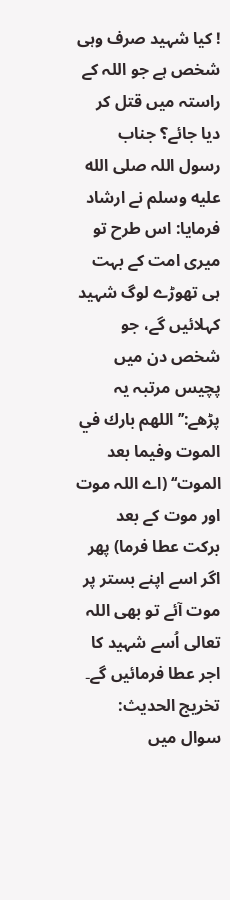! کیا شہید صرف وہی شخص ہے جو اللہ کے راستہ میں قتل کر دیا جائے؟ جناب رسول اللہ صلى الله عليه وسلم نے ارشاد فرمایا: اس طرح تو میری امت کے بہت ہی تھوڑے لوگ شہید کہلائیں گے، جو شخص دن میں پچیس مرتبہ یہ پڑھے:’’ اللهم بارك في الموت وفيما بعد الموت‘‘ (اے اللہ موت اور موت کے بعد برکت عطا فرما) پھر اگر اسے اپنے بستر پر موت آئے تو بھی اللہ تعالی اُسے شہید کا اجر عطا فرمائیں گے۔
تخریج الحدیث:
سوال میں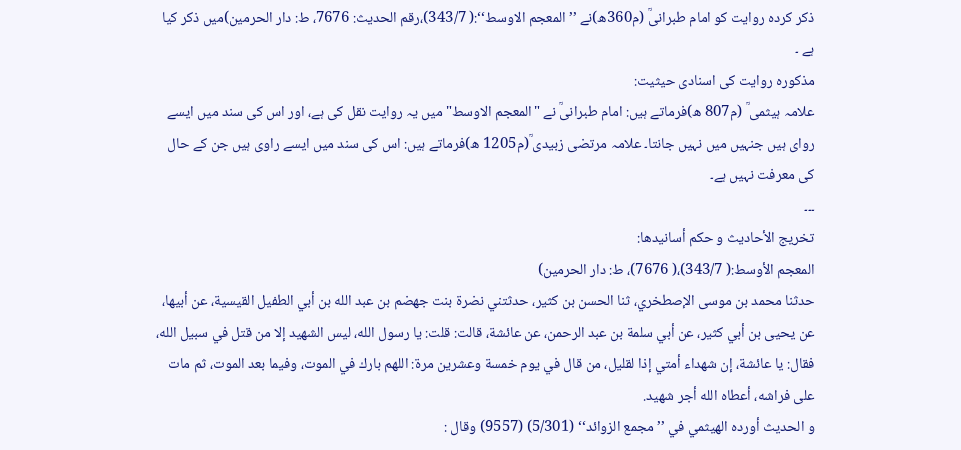ذکر کردہ روایت کو امام طبرانیؒ (م360ھ)نے ’’المعجم الاوسط‘‘:( 343/7)،رقم الحديث: 7676، ط: دار الحرمين)میں ذکر کیا ہے ۔
مذکورہ روایت کی اسنادی حیثیت:
علامہ ہیثمی ؒ (م807 ھ)فرماتے ہیں: امام طبرانىؒ نے "المعجم الاوسط" میں یہ روایت نقل کی ہے، اور اس کی سند میں ایسے روای ہیں جنہیں میں نہیں جانتا۔ علامہ مرتضی زبیدی ؒ(م1205 ھ)فرماتے ہیں: اس کی سند میں ایسے راوی ہیں جن کے حال کی معرفت نہیں ہے۔
۔۔۔
تخریج الأحادیث و حکم أسانیدھا:
المعجم الأوسط:( 343/7)،( 7676)، ط: دار الحرمين)
حدثنا محمد بن موسى الإصطخري، ثنا الحسن بن كثير، حدثتني نضرة بنت جهضم بن عبد الله بن أبي الطفيل القيسية، عن أبيها، عن يحيى بن أبي كثير، عن أبي سلمة بن عبد الرحمن، عن عائشة، قالت: قلت: يا رسول الله، ليس الشهيد إلا من قتل في سبيل الله، فقال: يا عائشة، إن شهداء أمتي إذا لقليل، من قال في يوم خمسة وعشرين مرة: اللهم بارك في الموت، وفيما بعد الموت، ثم مات على فراشه، أعطاه الله أجر شهيد.
و الحديث أورده الهيثمي في ’’مجمع الزوائد‘‘ (5/301) (9557) وقال :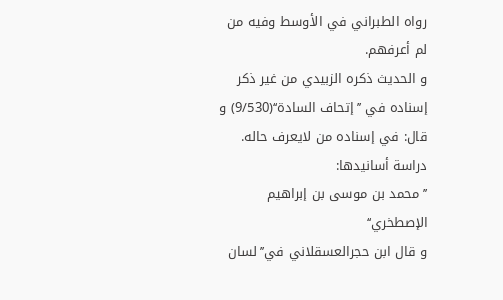رواه الطبراني في الأوسط وفيه من لم أعرفهم.
و الحديث ذكره الزبيدي من غير ذکر إسنادہ في ’’إتحاف السادة‘‘(9/530) و قال: في إسناده من لايعرف حاله.
دراسة أسانيدها:
’’محمد بن موسى بن إبراهيم الإصطخري‘‘
و قال ابن حجرالعسقلاني في’’لسان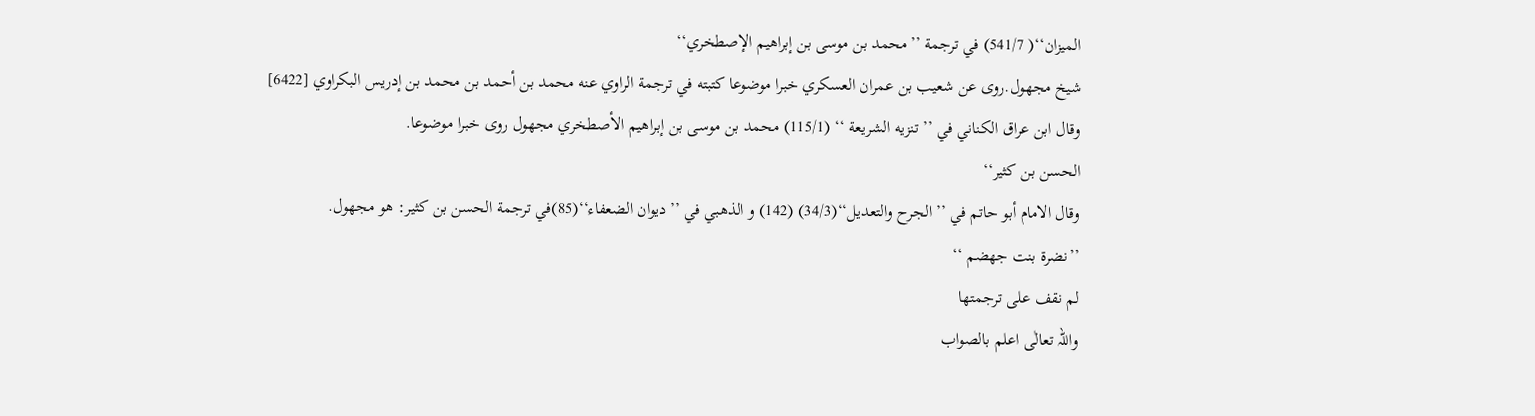الميزان‘‘( 541/7) في ترجمة ’’محمد بن موسى بن إبراهيم الإصطخري‘‘
شيخ مجهول.روى عن شعيب بن عمران العسكري خبرا موضوعا كتبته في ترجمة الراوي عنه محمد بن أحمد بن محمد بن إدريس البكراوي [6422]
وقال ابن عراق الكناني في ’’ تنزيه الشريعة ‘‘ (115/1) محمد بن موسى بن إبراهيم الأصطخري مجهول روى خبرا موضوعا.
الحسن بن كثير‘‘
وقال الامام أبو حاتم في ’’الجرح والتعديل‘‘(34/3) (142) و الذهبي في ’’ديوان الضعفاء‘‘(85)في ترجمة الحسن بن كثير: هو مجهول.
’’نضرة بنت جهضم ‘‘
لم نقف على ترجمتها
واللہ تعالٰی اعلم بالصواب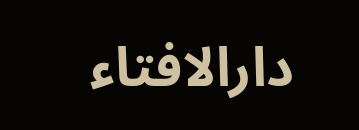دارالافتاء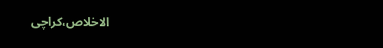الاخلاص،کراچی